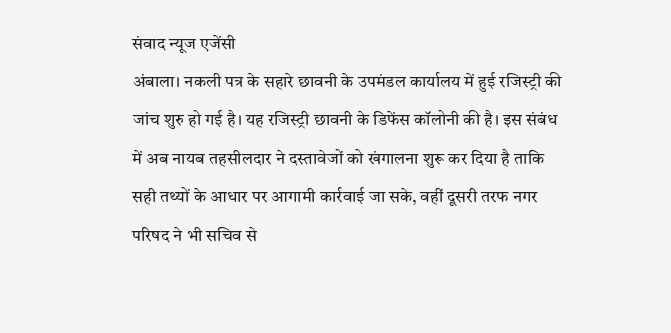संवाद न्यूज एजेंसी
अंबाला। नकली पत्र के सहारे छावनी के उपमंडल कार्यालय में हुई रजिस्ट्री की जांच शुरु हो गई है। यह रजिस्ट्री छावनी के डिफेंस कॉलोनी की है। इस संबंध में अब नायब तहसीलदार ने दस्तावेजों को खंगालना शुरू कर दिया है ताकि सही तथ्यों के आधार पर आगामी कार्रवाई जा सके, वहीं दूसरी तरफ नगर परिषद ने भी सचिव से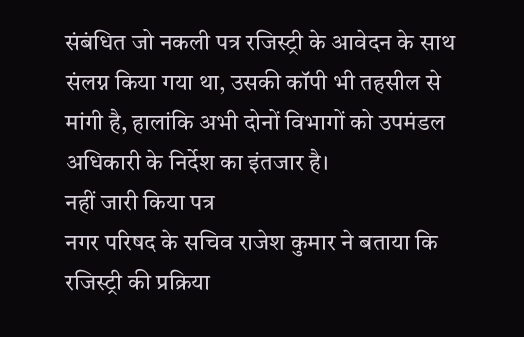संबंधित जो नकली पत्र रजिस्ट्री के आवेदन के साथ संलग्न किया गया था, उसकी कॉपी भी तहसील से मांगी है, हालांकि अभी दोनों विभागों को उपमंडल अधिकारी के निर्देश का इंतजार है।
नहीं जारी किया पत्र
नगर परिषद के सचिव राजेश कुमार ने बताया कि रजिस्ट्री की प्रक्रिया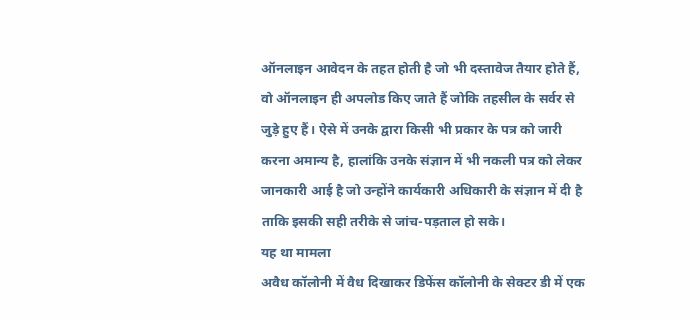ऑनलाइन आवेदन के तहत होती है जो भी दस्तावेज तैयार होते हैं, वो ऑनलाइन ही अपलोड किए जाते हैं जोकि तहसील के सर्वर से जुड़े हुए हैं। ऐसे में उनके द्वारा किसी भी प्रकार के पत्र को जारी करना अमान्य है, हालांकि उनके संज्ञान में भी नकली पत्र को लेकर जानकारी आई है जो उन्होंने कार्यकारी अधिकारी के संज्ञान में दी है ताकि इसकी सही तरीके से जांच-पड़ताल हो सके।
यह था मामला
अवैध कॉलोनी में वैध दिखाकर डिफेंस कॉलोनी के सेक्टर डी में एक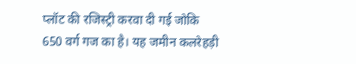प्लॉट की रजिस्ट्री करवा दी गई जोकि 650 वर्ग गज का है। यह जमीन कलरेहड़ी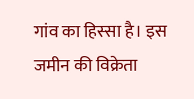गांव का हिस्सा है। इस जमीन की विक्रेता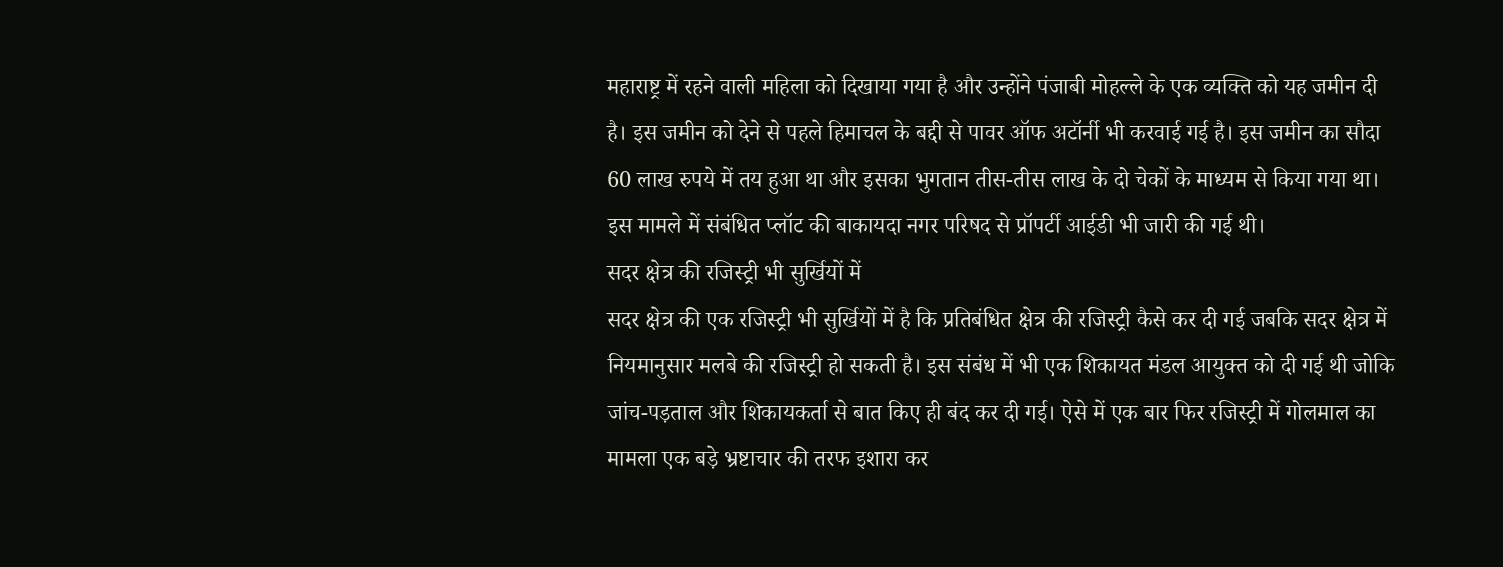महाराष्ट्र में रहने वाली महिला को दिखाया गया है और उन्होंने पंजाबी मोहल्ले के एक व्यक्ति को यह जमीन दी है। इस जमीन को देने से पहले हिमाचल के बद्दी से पावर ऑफ अटॉर्नी भी करवाई गई है। इस जमीन का सौदा 60 लाख रुपये में तय हुआ था और इसका भुगतान तीस-तीस लाख के दो चेकों के माध्यम से किया गया था। इस मामले में संबंधित प्लॉट की बाकायदा नगर परिषद से प्रॉपर्टी आईडी भी जारी की गई थी।
सदर क्षेत्र की रजिस्ट्री भी सुर्खियों में
सदर क्षेत्र की एक रजिस्ट्री भी सुर्खियों में है कि प्रतिबंधित क्षेत्र की रजिस्ट्री कैसे कर दी गई जबकि सदर क्षेत्र में नियमानुसार मलबे की रजिस्ट्री हो सकती है। इस संबंध में भी एक शिकायत मंडल आयुक्त को दी गई थी जोकि जांच-पड़ताल और शिकायकर्ता से बात किए ही बंद कर दी गई। ऐसे में एक बार फिर रजिस्ट्री में गोलमाल का मामला एक बड़े भ्रष्टाचार की तरफ इशारा कर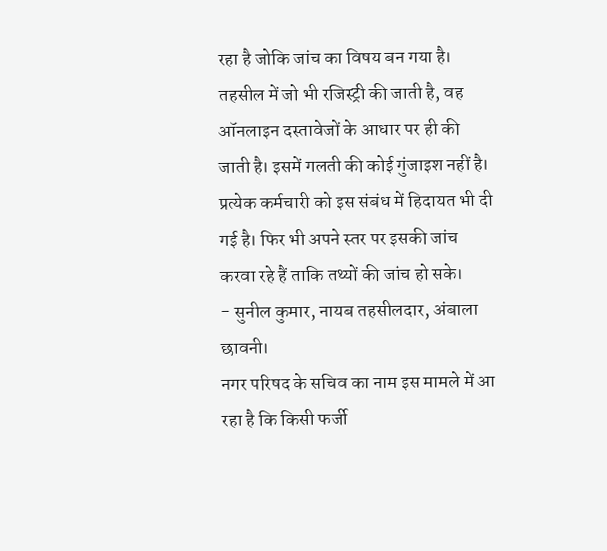रहा है जोकि जांच का विषय बन गया है।
तहसील में जो भी रजिस्ट्री की जाती है, वह ऑनलाइन दस्तावेजों के आधार पर ही की जाती है। इसमें गलती की कोई गुंजाइश नहीं है। प्रत्येक कर्मचारी को इस संबंध में हिदायत भी दी गई है। फिर भी अपने स्तर पर इसकी जांच करवा रहे हैं ताकि तथ्यों की जांच हो सके।
- सुनील कुमार, नायब तहसीलदार, अंबाला छावनी।
नगर परिषद के सचिव का नाम इस मामले में आ रहा है कि किसी फर्जी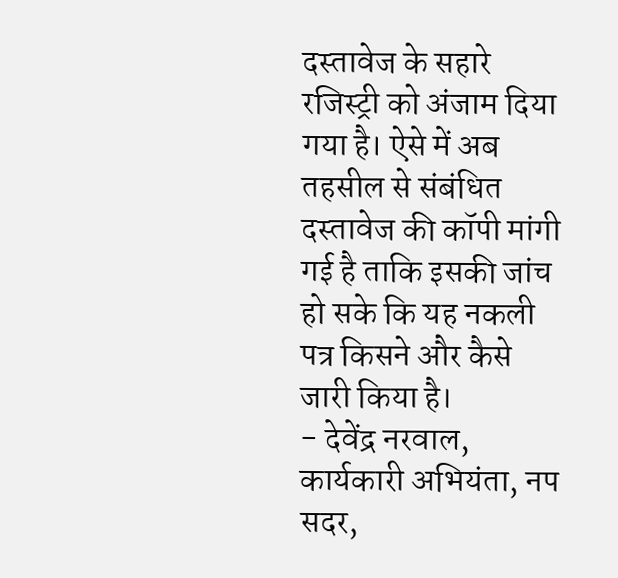दस्तावेज के सहारे रजिस्ट्री को अंजाम दिया गया है। ऐसे में अब तहसील से संबंधित दस्तावेज की कॉपी मांगी गई है ताकि इसकी जांच हो सके कि यह नकली पत्र किसने और कैसे जारी किया है।
- देवेंद्र नरवाल, कार्यकारी अभियंता, नप सदर,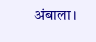अंबाला।